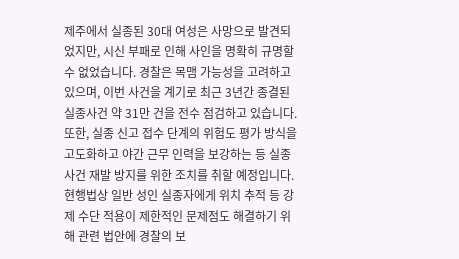제주에서 실종된 30대 여성은 사망으로 발견되었지만, 시신 부패로 인해 사인을 명확히 규명할 수 없었습니다. 경찰은 목맴 가능성을 고려하고 있으며, 이번 사건을 계기로 최근 3년간 종결된 실종사건 약 31만 건을 전수 점검하고 있습니다. 또한, 실종 신고 접수 단계의 위험도 평가 방식을 고도화하고 야간 근무 인력을 보강하는 등 실종 사건 재발 방지를 위한 조치를 취할 예정입니다. 현행법상 일반 성인 실종자에게 위치 추적 등 강제 수단 적용이 제한적인 문제점도 해결하기 위해 관련 법안에 경찰의 보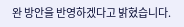완 방안을 반영하겠다고 밝혔습니다.